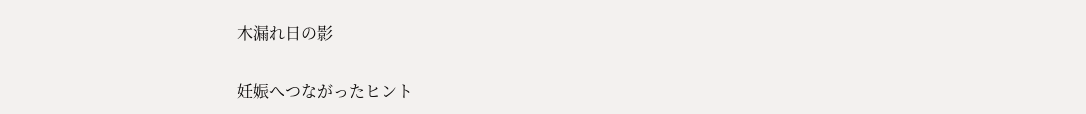木漏れ日の影

妊娠へつながったヒント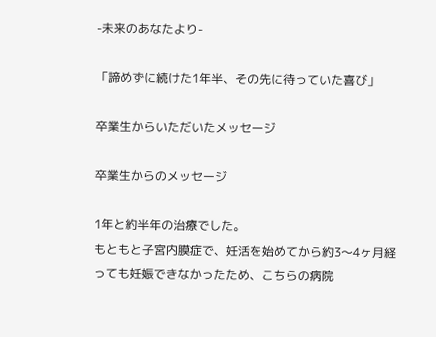-未来のあなたより-

「諦めずに続けた1年半、その先に待っていた喜び」

卒業生からいただいたメッセージ

卒業生からのメッセージ

1年と約半年の治療でした。
もともと子宮内膜症で、妊活を始めてから約3〜4ヶ月経っても妊娠できなかったため、こちらの病院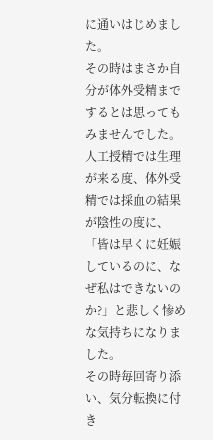に通いはじめました。
その時はまさか自分が体外受精までするとは思ってもみませんでした。
人工授精では生理が来る度、体外受精では採血の結果が陰性の度に、「皆は早くに妊娠しているのに、なぜ私はできないのか?」と悲しく惨めな気持ちになりました。
その時毎回寄り添い、気分転換に付き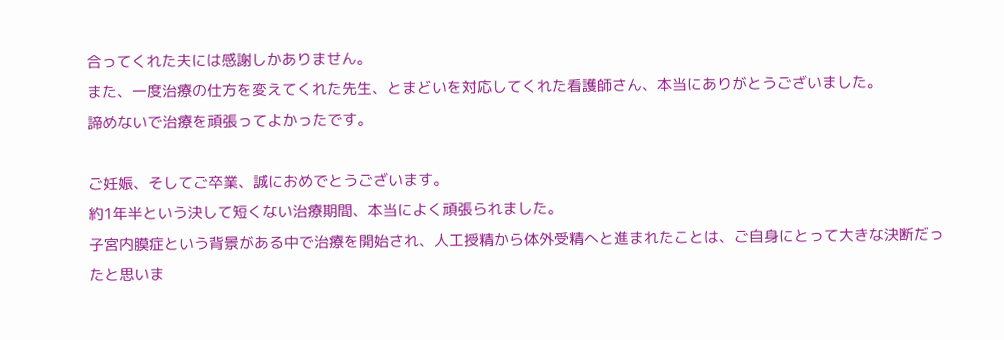合ってくれた夫には感謝しかありません。
また、一度治療の仕方を変えてくれた先生、とまどいを対応してくれた看護師さん、本当にありがとうございました。
諦めないで治療を頑張ってよかったです。

ご妊娠、そしてご卒業、誠におめでとうございます。
約1年半という決して短くない治療期間、本当によく頑張られました。
子宮内膜症という背景がある中で治療を開始され、人工授精から体外受精へと進まれたことは、ご自身にとって大きな決断だったと思いま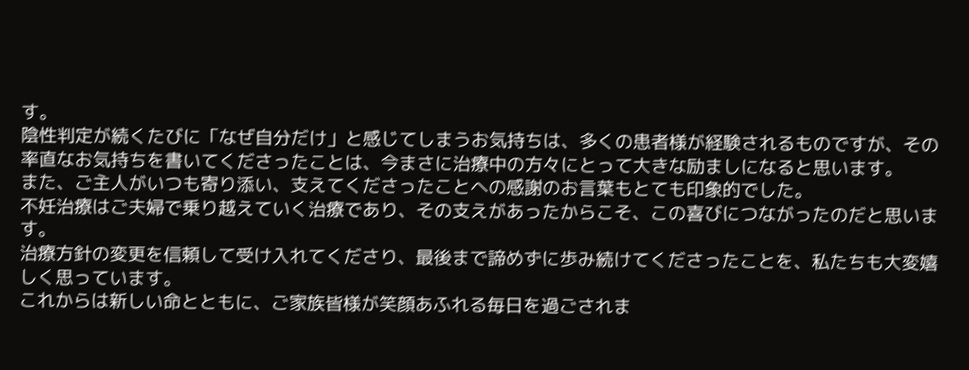す。
陰性判定が続くたびに「なぜ自分だけ」と感じてしまうお気持ちは、多くの患者様が経験されるものですが、その率直なお気持ちを書いてくださったことは、今まさに治療中の方々にとって大きな励ましになると思います。
また、ご主人がいつも寄り添い、支えてくださったことへの感謝のお言葉もとても印象的でした。
不妊治療はご夫婦で乗り越えていく治療であり、その支えがあったからこそ、この喜びにつながったのだと思います。
治療方針の変更を信頼して受け入れてくださり、最後まで諦めずに歩み続けてくださったことを、私たちも大変嬉しく思っています。
これからは新しい命とともに、ご家族皆様が笑顔あふれる毎日を過ごされま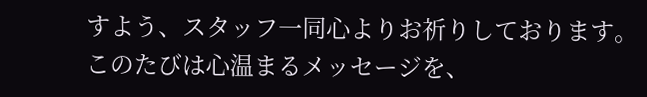すよう、スタッフ一同心よりお祈りしております。
このたびは心温まるメッセージを、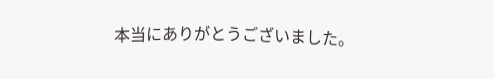本当にありがとうございました。